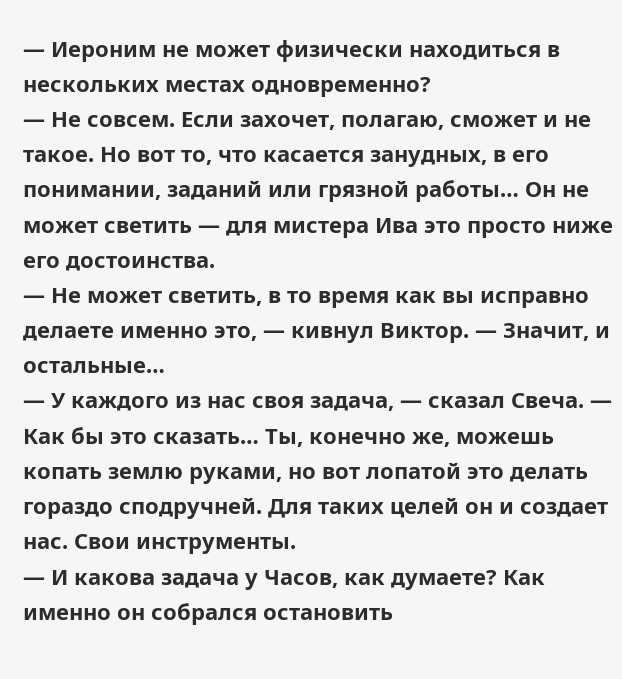— Иероним не может физически находиться в нескольких местах одновременно?
— Не совсем. Если захочет, полагаю, сможет и не такое. Но вот то, что касается занудных, в его понимании, заданий или грязной работы… Он не может светить — для мистера Ива это просто ниже его достоинства.
— Не может светить, в то время как вы исправно делаете именно это, — кивнул Виктор. — Значит, и остальные…
— У каждого из нас своя задача, — сказал Свеча. — Как бы это сказать… Ты, конечно же, можешь копать землю руками, но вот лопатой это делать гораздо сподручней. Для таких целей он и создает нас. Свои инструменты.
— И какова задача у Часов, как думаете? Как именно он собрался остановить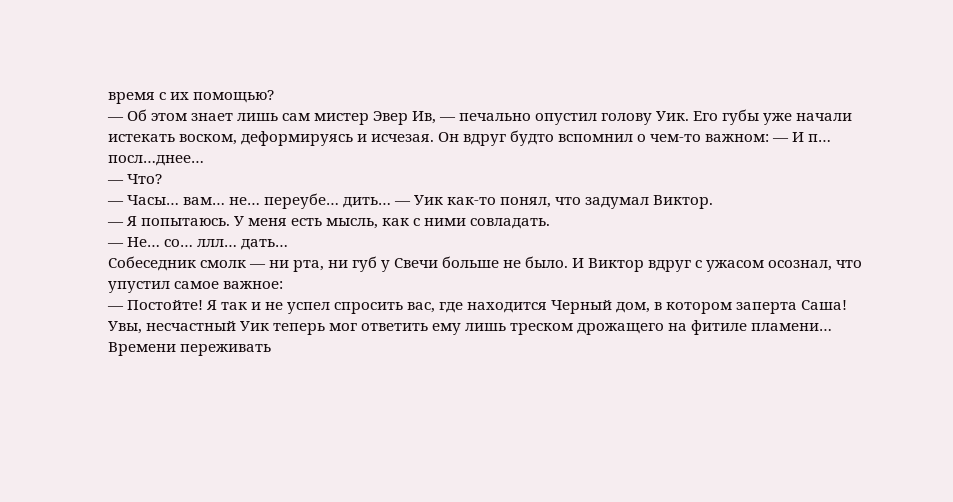время с их помощью?
— Об этом знает лишь сам мистер Эвер Ив, — печально опустил голову Уик. Его губы уже начали истекать воском, деформируясь и исчезая. Он вдруг будто вспомнил о чем-то важном: — И п… посл…днее…
— Что?
— Часы… вам… не… переубе… дить… — Уик как-то понял, что задумал Виктор.
— Я попытаюсь. У меня есть мысль, как с ними совладать.
— Не… со… ллл… дать…
Собеседник смолк — ни рта, ни губ у Свечи больше не было. И Виктор вдруг с ужасом осознал, что упустил самое важное:
— Постойте! Я так и не успел спросить вас, где находится Черный дом, в котором заперта Саша!
Увы, несчастный Уик теперь мог ответить ему лишь треском дрожащего на фитиле пламени…
Времени переживать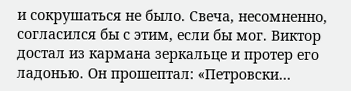и сокрушаться не было. Свеча, несомненно, согласился бы с этим, если бы мог. Виктор достал из кармана зеркальце и протер его ладонью. Он прошептал: «Петровски…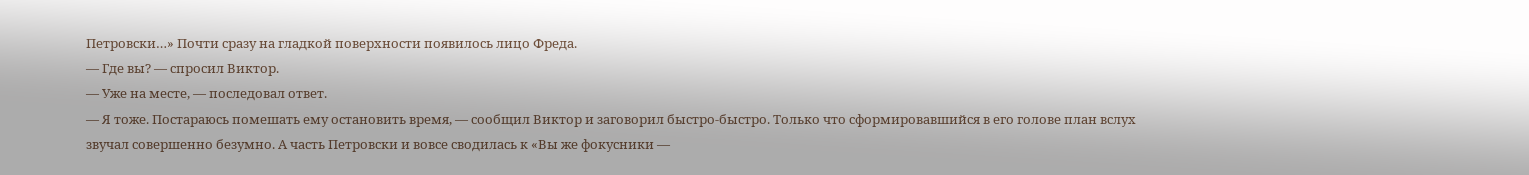Петровски…» Почти сразу на гладкой поверхности появилось лицо Фреда.
— Где вы? — спросил Виктор.
— Уже на месте, — последовал ответ.
— Я тоже. Постараюсь помешать ему остановить время, — сообщил Виктор и заговорил быстро-быстро. Только что сформировавшийся в его голове план вслух звучал совершенно безумно. А часть Петровски и вовсе сводилась к «Вы же фокусники —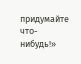придумайте что-нибудь!»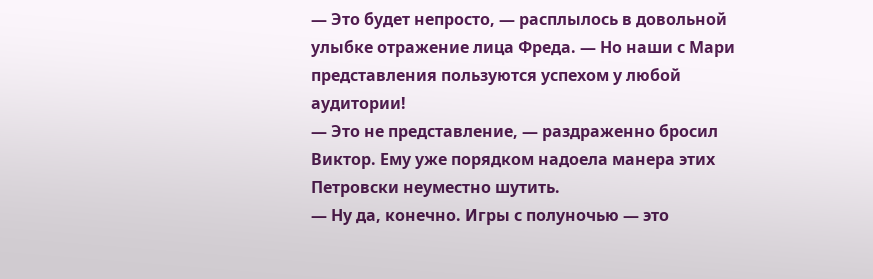— Это будет непросто, — расплылось в довольной улыбке отражение лица Фреда. — Но наши с Мари представления пользуются успехом у любой аудитории!
— Это не представление, — раздраженно бросил Виктор. Ему уже порядком надоела манера этих Петровски неуместно шутить.
— Ну да, конечно. Игры с полуночью — это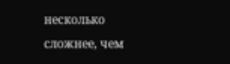несколько сложнее, чем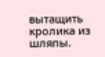вытащить кролика из шляпы.